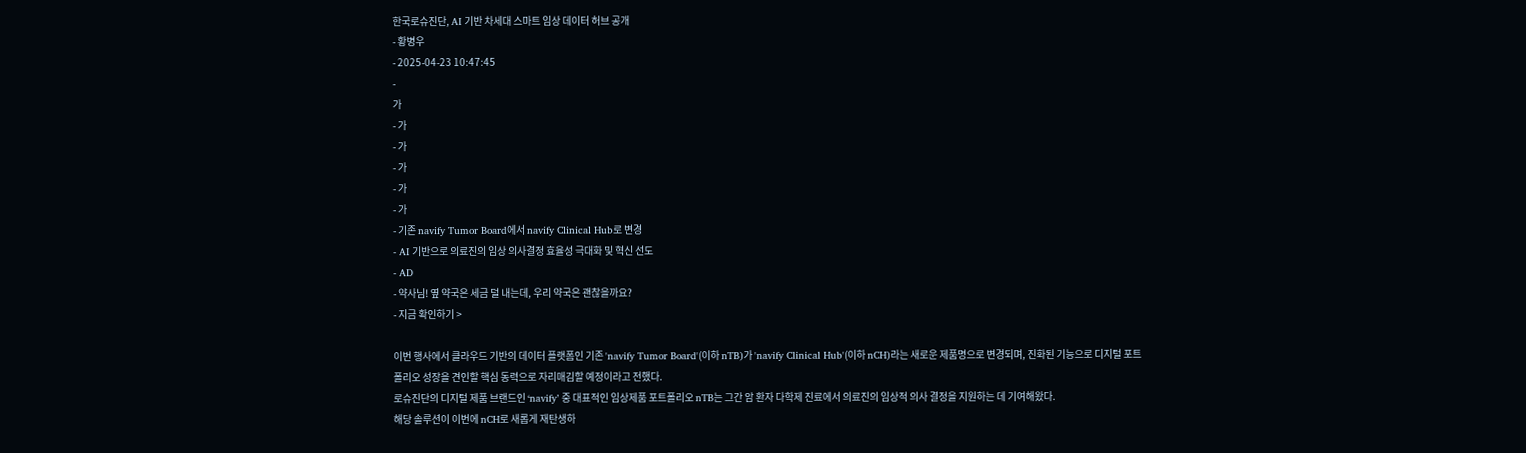한국로슈진단, AI 기반 차세대 스마트 임상 데이터 허브 공개
- 황병우
- 2025-04-23 10:47:45
-
가
- 가
- 가
- 가
- 가
- 가
- 기존 navify Tumor Board에서 navify Clinical Hub로 변경
- AI 기반으로 의료진의 임상 의사결정 효율성 극대화 및 혁신 선도
- AD
- 약사님! 옆 약국은 세금 덜 내는데, 우리 약국은 괜찮을까요?
- 지금 확인하기 >

이번 행사에서 클라우드 기반의 데이터 플랫폼인 기존 'navify Tumor Board'(이하 nTB)가 'navify Clinical Hub'(이하 nCH)라는 새로운 제품명으로 변경되며, 진화된 기능으로 디지털 포트폴리오 성장을 견인할 핵심 동력으로 자리매김할 예정이라고 전했다.
로슈진단의 디지털 제품 브랜드인 ‘navify’ 중 대표적인 임상제품 포트폴리오 nTB는 그간 암 환자 다학제 진료에서 의료진의 임상적 의사 결정을 지원하는 데 기여해왔다.
해당 솔루션이 이번에 nCH로 새롭게 재탄생하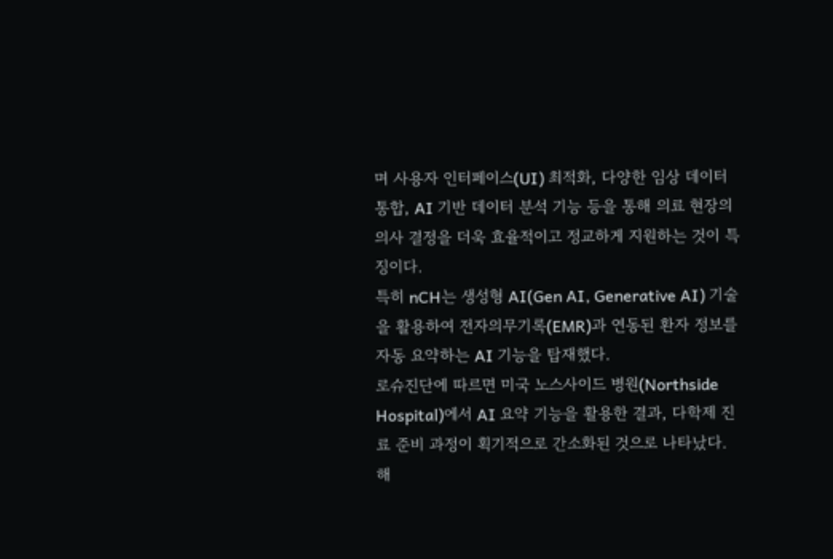며 사용자 인터페이스(UI) 최적화, 다양한 임상 데이터 통합, AI 기반 데이터 분석 기능 등을 통해 의료 현장의 의사 결정을 더욱 효율적이고 정교하게 지원하는 것이 특징이다.
특히 nCH는 생성형 AI(Gen AI, Generative AI) 기술을 활용하여 전자의무기록(EMR)과 연동된 환자 정보를 자동 요약하는 AI 기능을 탑재했다.
로슈진단에 따르면 미국 노스사이드 병원(Northside Hospital)에서 AI 요약 기능을 활용한 결과, 다학제 진료 준비 과정이 획기적으로 간소화된 것으로 나타났다. 해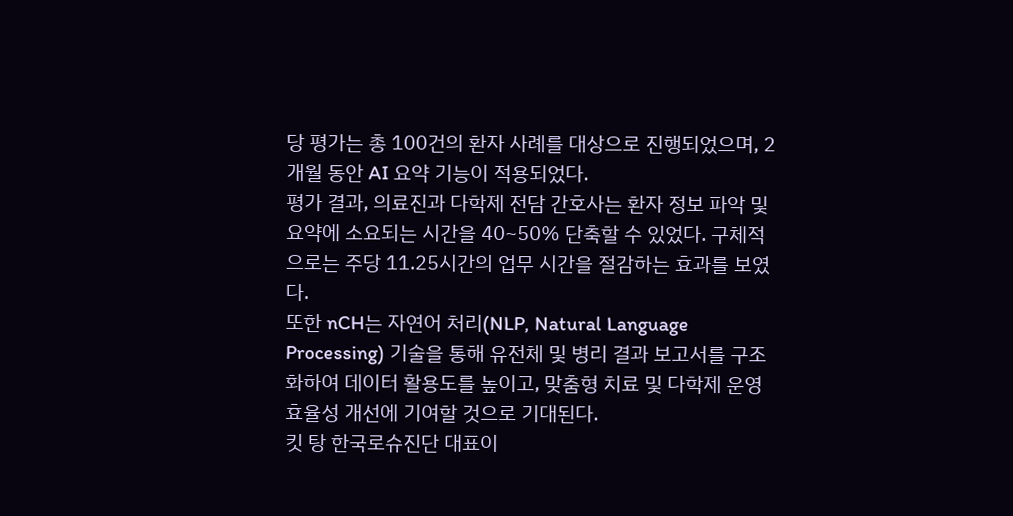당 평가는 총 100건의 환자 사례를 대상으로 진행되었으며, 2개월 동안 AI 요약 기능이 적용되었다.
평가 결과, 의료진과 다학제 전담 간호사는 환자 정보 파악 및 요약에 소요되는 시간을 40~50% 단축할 수 있었다. 구체적으로는 주당 11.25시간의 업무 시간을 절감하는 효과를 보였다.
또한 nCH는 자연어 처리(NLP, Natural Language Processing) 기술을 통해 유전체 및 병리 결과 보고서를 구조화하여 데이터 활용도를 높이고, 맞춤형 치료 및 다학제 운영 효율성 개선에 기여할 것으로 기대된다.
킷 탕 한국로슈진단 대표이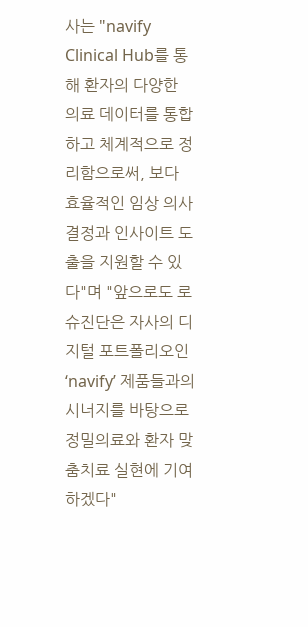사는 "navify Clinical Hub를 통해 환자의 다양한 의료 데이터를 통합하고 체계적으로 정리함으로써, 보다 효율적인 임상 의사결정과 인사이트 도출을 지원할 수 있다"며 "앞으로도 로슈진단은 자사의 디지털 포트폴리오인 ‘navify’ 제품들과의 시너지를 바탕으로 정밀의료와 환자 맞춤치료 실현에 기여하겠다"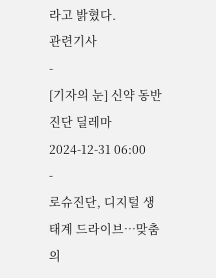라고 밝혔다.
관련기사
-
[기자의 눈] 신약 동반진단 딜레마
2024-12-31 06:00
-
로슈진단, 디지털 생태계 드라이브…맞춤의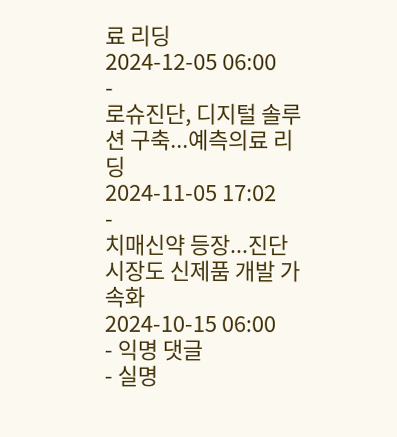료 리딩
2024-12-05 06:00
-
로슈진단, 디지털 솔루션 구축...예측의료 리딩
2024-11-05 17:02
-
치매신약 등장...진단 시장도 신제품 개발 가속화
2024-10-15 06:00
- 익명 댓글
- 실명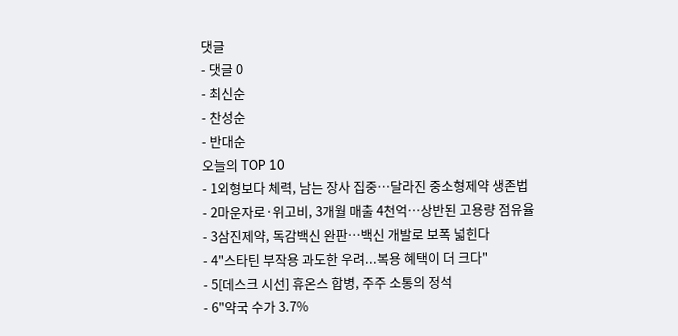댓글
- 댓글 0
- 최신순
- 찬성순
- 반대순
오늘의 TOP 10
- 1외형보다 체력, 남는 장사 집중…달라진 중소형제약 생존법
- 2마운자로·위고비, 3개월 매출 4천억…상반된 고용량 점유율
- 3삼진제약, 독감백신 완판…백신 개발로 보폭 넓힌다
- 4"스타틴 부작용 과도한 우려...복용 혜택이 더 크다"
- 5[데스크 시선] 휴온스 합병, 주주 소통의 정석
- 6"약국 수가 3.7%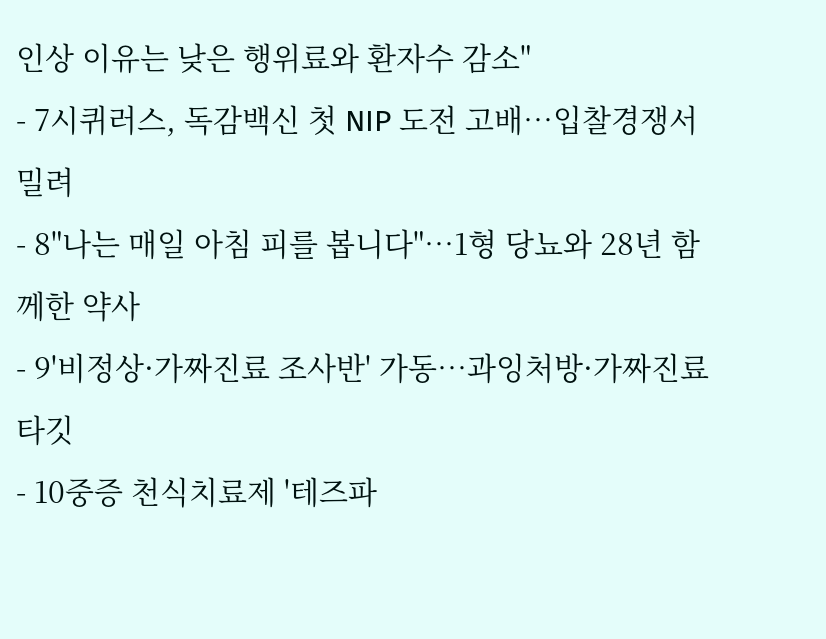인상 이유는 낮은 행위료와 환자수 감소"
- 7시퀴러스, 독감백신 첫 NIP 도전 고배…입찰경쟁서 밀려
- 8"나는 매일 아침 피를 봅니다"…1형 당뇨와 28년 함께한 약사
- 9'비정상·가짜진료 조사반' 가동…과잉처방·가짜진료 타깃
- 10중증 천식치료제 '테즈파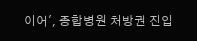이어', 종합병원 처방권 진입